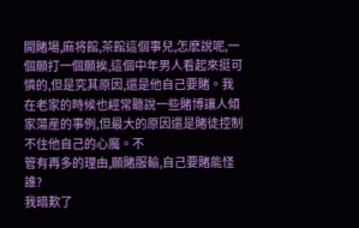開賭場,麻将館,茶館這個事兒,怎麽說呢,一個願打一個願挨,這個中年男人看起來挺可憐的,但是究其原因,還是他自己要賭。我
在老家的時候也經常聽說一些賭博讓人傾家蕩産的事例,但最大的原因還是賭徒控制不住他自己的心魔。不
管有再多的理由,願賭服輸,自己要賭能怪誰?
我暗歎了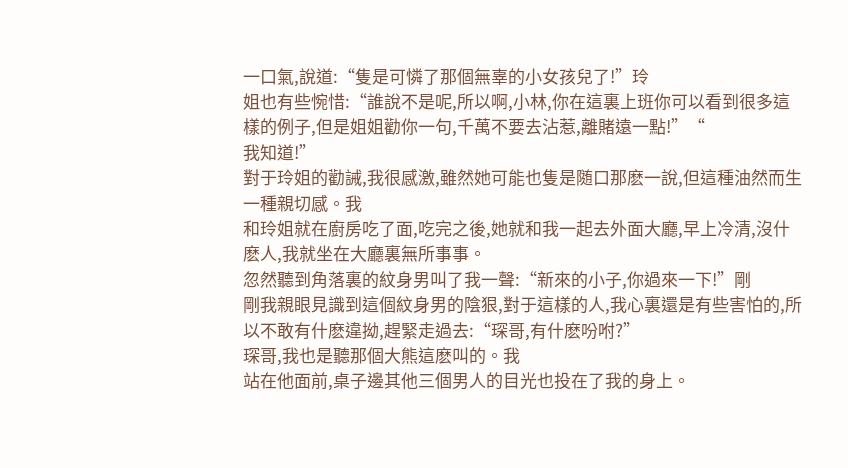一口氣,說道:“隻是可憐了那個無辜的小女孩兒了!”玲
姐也有些惋惜:“誰說不是呢,所以啊,小林,你在這裏上班你可以看到很多這樣的例子,但是姐姐勸你一句,千萬不要去沾惹,離賭遠一點!”“
我知道!”
對于玲姐的勸誡,我很感激,雖然她可能也隻是随口那麽一說,但這種油然而生一種親切感。我
和玲姐就在廚房吃了面,吃完之後,她就和我一起去外面大廳,早上冷清,沒什麽人,我就坐在大廳裏無所事事。
忽然聽到角落裏的紋身男叫了我一聲:“新來的小子,你過來一下!”剛
剛我親眼見識到這個紋身男的陰狠,對于這樣的人,我心裏還是有些害怕的,所以不敢有什麽違拗,趕緊走過去:“琛哥,有什麽吩咐?”
琛哥,我也是聽那個大熊這麽叫的。我
站在他面前,桌子邊其他三個男人的目光也投在了我的身上。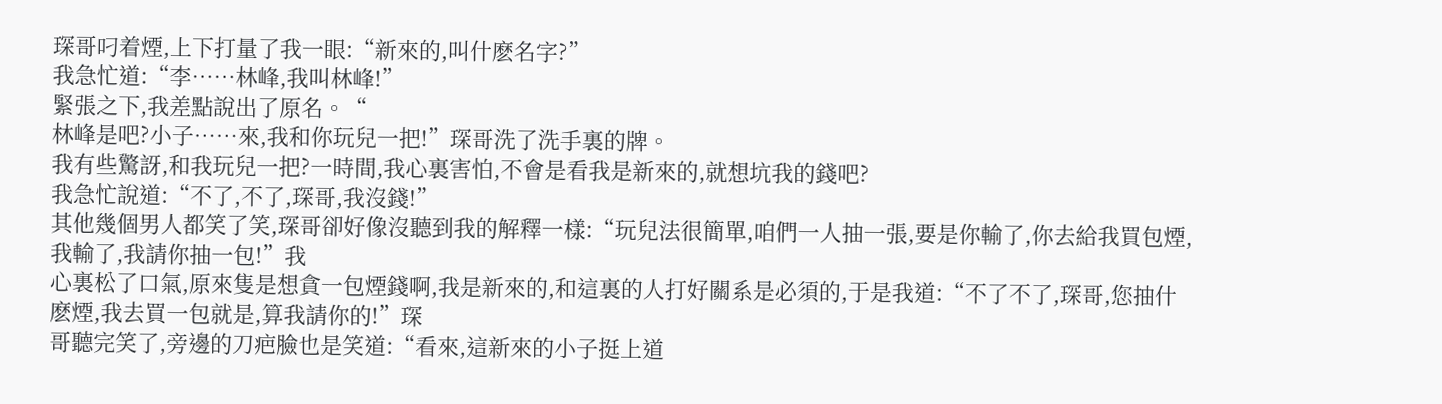琛哥叼着煙,上下打量了我一眼:“新來的,叫什麽名字?”
我急忙道:“李……林峰,我叫林峰!”
緊張之下,我差點說出了原名。“
林峰是吧?小子……來,我和你玩兒一把!”琛哥洗了洗手裏的牌。
我有些驚訝,和我玩兒一把?一時間,我心裏害怕,不會是看我是新來的,就想坑我的錢吧?
我急忙說道:“不了,不了,琛哥,我沒錢!”
其他幾個男人都笑了笑,琛哥卻好像沒聽到我的解釋一樣:“玩兒法很簡單,咱們一人抽一張,要是你輸了,你去給我買包煙,我輸了,我請你抽一包!”我
心裏松了口氣,原來隻是想貪一包煙錢啊,我是新來的,和這裏的人打好關系是必須的,于是我道:“不了不了,琛哥,您抽什麽煙,我去買一包就是,算我請你的!”琛
哥聽完笑了,旁邊的刀疤臉也是笑道:“看來,這新來的小子挺上道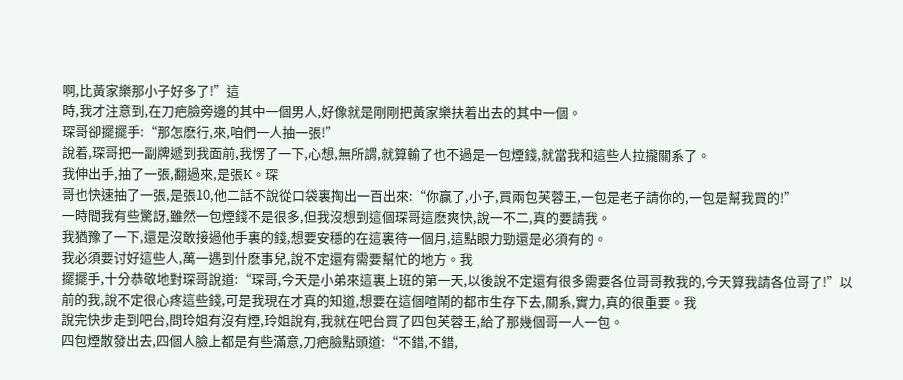啊,比黃家樂那小子好多了!”這
時,我才注意到,在刀疤臉旁邊的其中一個男人,好像就是剛剛把黃家樂扶着出去的其中一個。
琛哥卻擺擺手:“那怎麽行,來,咱們一人抽一張!”
說着,琛哥把一副牌遞到我面前,我愣了一下,心想,無所謂,就算輸了也不過是一包煙錢,就當我和這些人拉攏關系了。
我伸出手,抽了一張,翻過來,是張K。琛
哥也快速抽了一張,是張10,他二話不說從口袋裏掏出一百出來:“你赢了,小子,買兩包芙蓉王,一包是老子請你的,一包是幫我買的!”
一時間我有些驚訝,雖然一包煙錢不是很多,但我沒想到這個琛哥這麽爽快,說一不二,真的要請我。
我猶豫了一下,還是沒敢接過他手裏的錢,想要安穩的在這裏待一個月,這點眼力勁還是必須有的。
我必須要讨好這些人,萬一遇到什麽事兒,說不定還有需要幫忙的地方。我
擺擺手,十分恭敬地對琛哥說道:“琛哥,今天是小弟來這裏上班的第一天,以後說不定還有很多需要各位哥哥教我的,今天算我請各位哥了!”以
前的我,說不定很心疼這些錢,可是我現在才真的知道,想要在這個喧鬧的都市生存下去,關系,實力,真的很重要。我
說完快步走到吧台,問玲姐有沒有煙,玲姐說有,我就在吧台買了四包芙蓉王,給了那幾個哥一人一包。
四包煙散發出去,四個人臉上都是有些滿意,刀疤臉點頭道:“不錯,不錯,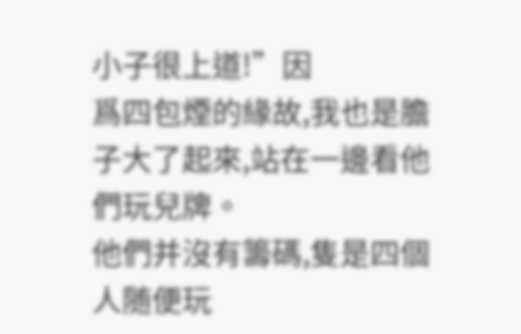小子很上道!”因
爲四包煙的緣故,我也是膽子大了起來,站在一邊看他們玩兒牌。
他們并沒有籌碼,隻是四個人随便玩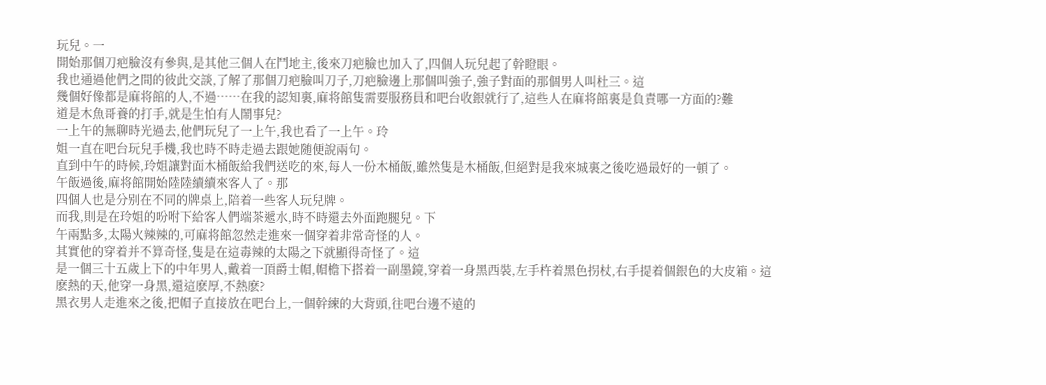玩兒。一
開始那個刀疤臉沒有參與,是其他三個人在鬥地主,後來刀疤臉也加入了,四個人玩兒起了幹瞪眼。
我也通過他們之間的彼此交談,了解了那個刀疤臉叫刀子,刀疤臉邊上那個叫強子,強子對面的那個男人叫杜三。這
幾個好像都是麻将館的人,不過……在我的認知裏,麻将館隻需要服務員和吧台收銀就行了,這些人在麻将館裏是負責哪一方面的?難
道是木魚哥養的打手,就是生怕有人鬧事兒?
一上午的無聊時光過去,他們玩兒了一上午,我也看了一上午。玲
姐一直在吧台玩兒手機,我也時不時走過去跟她随便說兩句。
直到中午的時候,玲姐讓對面木桶飯給我們送吃的來,每人一份木桶飯,雖然隻是木桶飯,但絕對是我來城裏之後吃過最好的一頓了。
午飯過後,麻将館開始陸陸續續來客人了。那
四個人也是分别在不同的牌桌上,陪着一些客人玩兒牌。
而我,則是在玲姐的吩咐下給客人們端茶遞水,時不時還去外面跑腿兒。下
午兩點多,太陽火辣辣的,可麻将館忽然走進來一個穿着非常奇怪的人。
其實他的穿着并不算奇怪,隻是在這毒辣的太陽之下就顯得奇怪了。這
是一個三十五歲上下的中年男人,戴着一頂爵士帽,帽檐下搭着一副墨鏡,穿着一身黑西裝,左手杵着黑色拐杖,右手提着個銀色的大皮箱。這
麽熱的天,他穿一身黑,還這麽厚,不熱麽?
黑衣男人走進來之後,把帽子直接放在吧台上,一個幹練的大背頭,往吧台邊不遠的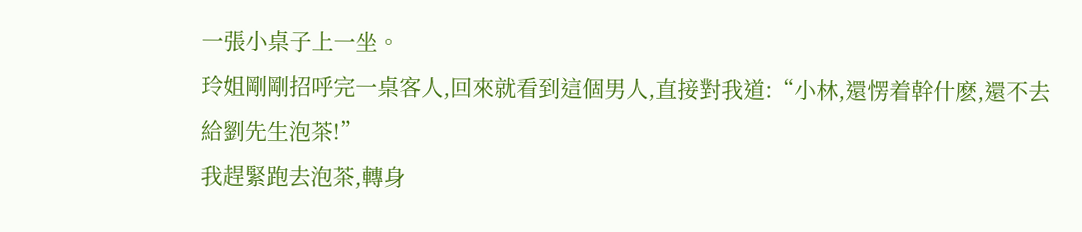一張小桌子上一坐。
玲姐剛剛招呼完一桌客人,回來就看到這個男人,直接對我道:“小林,還愣着幹什麽,還不去給劉先生泡茶!”
我趕緊跑去泡茶,轉身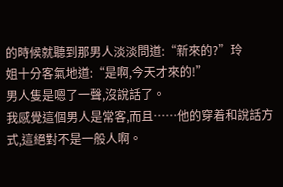的時候就聽到那男人淡淡問道:“新來的?”玲
姐十分客氣地道:“是啊,今天才來的!”
男人隻是嗯了一聲,沒說話了。
我感覺這個男人是常客,而且……他的穿着和說話方式,這絕對不是一般人啊。